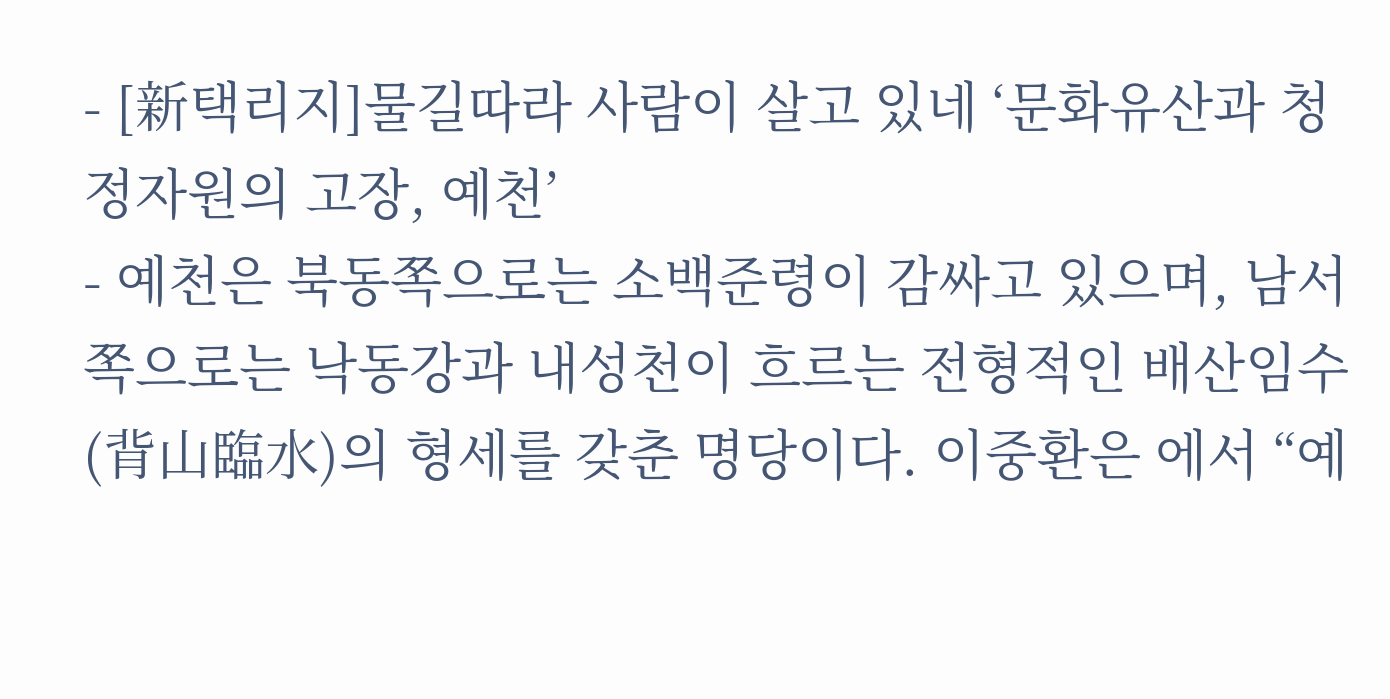- [新택리지]물길따라 사람이 살고 있네 ‘문화유산과 청정자원의 고장, 예천’
- 예천은 북동쪽으로는 소백준령이 감싸고 있으며, 남서쪽으로는 낙동강과 내성천이 흐르는 전형적인 배산임수(背山臨水)의 형세를 갖춘 명당이다. 이중환은 에서 “예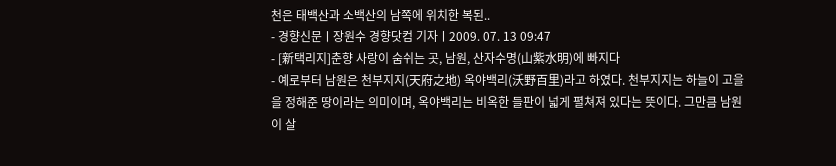천은 태백산과 소백산의 남쪽에 위치한 복된..
- 경향신문ㅣ장원수 경향닷컴 기자ㅣ2009. 07. 13 09:47
- [新택리지]춘향 사랑이 숨쉬는 곳, 남원, 산자수명(山紫水明)에 빠지다
- 예로부터 남원은 천부지지(天府之地) 옥야백리(沃野百里)라고 하였다. 천부지지는 하늘이 고을을 정해준 땅이라는 의미이며, 옥야백리는 비옥한 들판이 넓게 펼쳐져 있다는 뜻이다. 그만큼 남원이 살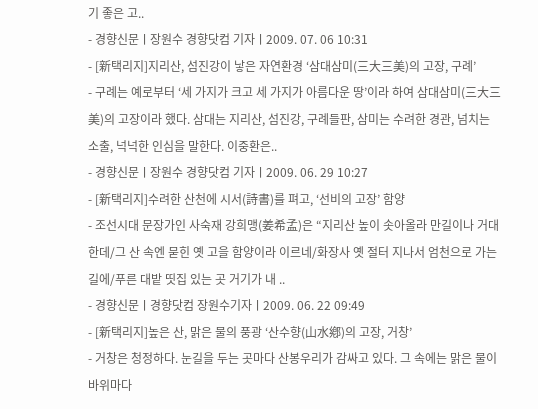기 좋은 고..
- 경향신문ㅣ장원수 경향닷컴 기자ㅣ2009. 07. 06 10:31
- [新택리지]지리산, 섬진강이 낳은 자연환경 ‘삼대삼미(三大三美)의 고장, 구례’
- 구례는 예로부터 ‘세 가지가 크고 세 가지가 아름다운 땅’이라 하여 삼대삼미(三大三美)의 고장이라 했다. 삼대는 지리산, 섬진강, 구례들판, 삼미는 수려한 경관, 넘치는 소출, 넉넉한 인심을 말한다. 이중환은..
- 경향신문ㅣ장원수 경향닷컴 기자ㅣ2009. 06. 29 10:27
- [新택리지]수려한 산천에 시서(詩書)를 펴고, ‘선비의 고장’ 함양
- 조선시대 문장가인 사숙재 강희맹(姜希孟)은 “지리산 높이 솟아올라 만길이나 거대한데/그 산 속엔 묻힌 옛 고을 함양이라 이르네/화장사 옛 절터 지나서 엄천으로 가는 길에/푸른 대밭 띳집 있는 곳 거기가 내 ..
- 경향신문ㅣ경향닷컴 장원수기자ㅣ2009. 06. 22 09:49
- [新택리지]높은 산, 맑은 물의 풍광 ‘산수향(山水鄕)의 고장, 거창’
- 거창은 청정하다. 눈길을 두는 곳마다 산봉우리가 감싸고 있다. 그 속에는 맑은 물이 바위마다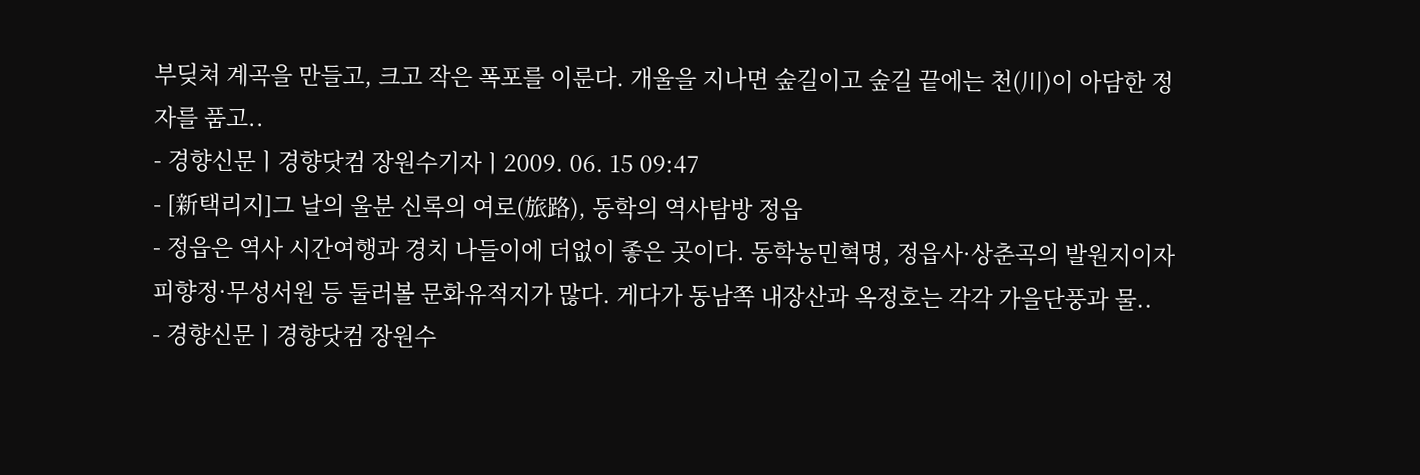부딪쳐 계곡을 만들고, 크고 작은 폭포를 이룬다. 개울을 지나면 숲길이고 숲길 끝에는 천(川)이 아담한 정자를 품고..
- 경향신문ㅣ경향닷컴 장원수기자ㅣ2009. 06. 15 09:47
- [新택리지]그 날의 울분 신록의 여로(旅路), 동학의 역사탐방 정읍
- 정읍은 역사 시간여행과 경치 나들이에 더없이 좋은 곳이다. 동학농민혁명, 정읍사·상춘곡의 발원지이자 피향정·무성서원 등 둘러볼 문화유적지가 많다. 게다가 동남쪽 내장산과 옥정호는 각각 가을단풍과 물..
- 경향신문ㅣ경향닷컴 장원수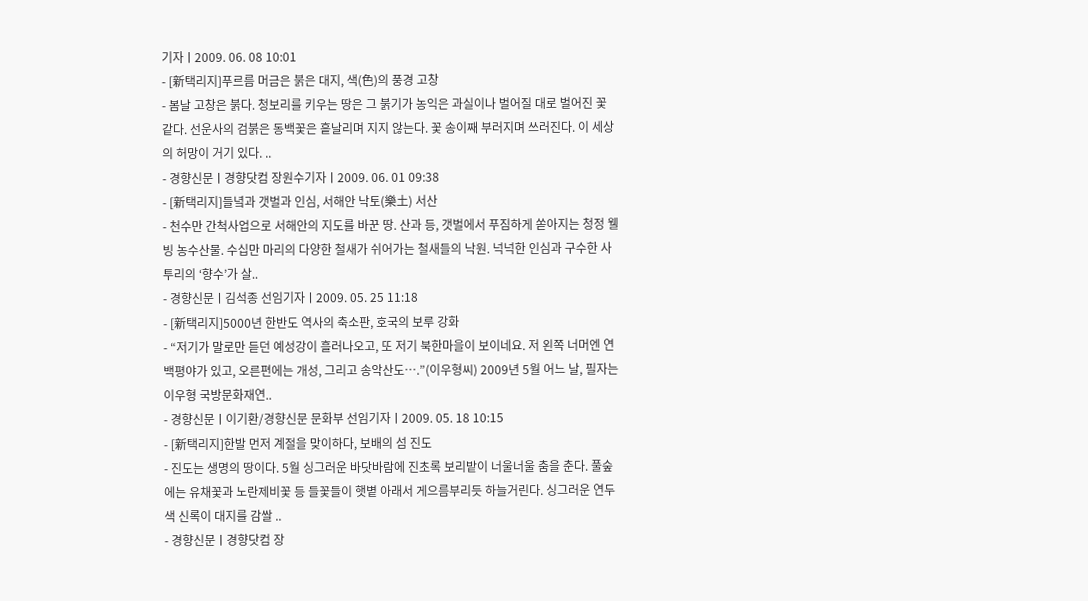기자ㅣ2009. 06. 08 10:01
- [新택리지]푸르름 머금은 붉은 대지, 색(色)의 풍경 고창
- 봄날 고창은 붉다. 청보리를 키우는 땅은 그 붉기가 농익은 과실이나 벌어질 대로 벌어진 꽃 같다. 선운사의 검붉은 동백꽃은 흩날리며 지지 않는다. 꽃 송이째 부러지며 쓰러진다. 이 세상의 허망이 거기 있다. ..
- 경향신문ㅣ경향닷컴 장원수기자ㅣ2009. 06. 01 09:38
- [新택리지]들녘과 갯벌과 인심, 서해안 낙토(樂土) 서산
- 천수만 간척사업으로 서해안의 지도를 바꾼 땅. 산과 등, 갯벌에서 푸짐하게 쏟아지는 청정 웰빙 농수산물. 수십만 마리의 다양한 철새가 쉬어가는 철새들의 낙원. 넉넉한 인심과 구수한 사투리의 ‘향수’가 살..
- 경향신문ㅣ김석종 선임기자ㅣ2009. 05. 25 11:18
- [新택리지]5000년 한반도 역사의 축소판, 호국의 보루 강화
- “저기가 말로만 듣던 예성강이 흘러나오고, 또 저기 북한마을이 보이네요. 저 왼쪽 너머엔 연백평야가 있고, 오른편에는 개성, 그리고 송악산도….”(이우형씨) 2009년 5월 어느 날, 필자는 이우형 국방문화재연..
- 경향신문ㅣ이기환/경향신문 문화부 선임기자ㅣ2009. 05. 18 10:15
- [新택리지]한발 먼저 계절을 맞이하다, 보배의 섬 진도
- 진도는 생명의 땅이다. 5월 싱그러운 바닷바람에 진초록 보리밭이 너울너울 춤을 춘다. 풀숲에는 유채꽃과 노란제비꽃 등 들꽃들이 햇볕 아래서 게으름부리듯 하늘거린다. 싱그러운 연두색 신록이 대지를 감쌀 ..
- 경향신문ㅣ경향닷컴 장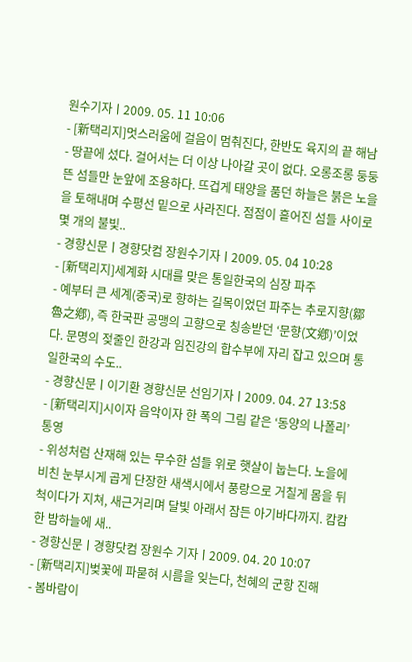원수기자ㅣ2009. 05. 11 10:06
- [新택리지]멋스러움에 걸음이 멈춰진다, 한반도 육지의 끝 해남
- 땅끝에 섰다. 걸어서는 더 이상 나아갈 곳이 없다. 오롱조롱 둥둥 뜬 섬들만 눈앞에 조용하다. 뜨겁게 태양을 품던 하늘은 붉은 노을을 토해내며 수평선 밑으로 사라진다. 점점이 흩어진 섬들 사이로 몇 개의 불빛..
- 경향신문ㅣ경향닷컴 장원수기자ㅣ2009. 05. 04 10:28
- [新택리지]세계화 시대를 맞은 통일한국의 심장 파주
- 예부터 큰 세계(중국)로 향하는 길목이었던 파주는 추로지향(鄒魯之鄕), 즉 한국판 공맹의 고향으로 칭송받던 ‘문향(文鄕)’이었다. 문명의 젖줄인 한강과 임진강의 합수부에 자리 잡고 있으며 통일한국의 수도..
- 경향신문ㅣ이기환 경향신문 선임기자ㅣ2009. 04. 27 13:58
- [新택리지]시이자 음악이자 한 폭의 그림 같은 ‘동양의 나폴리’ 통영
- 위성처럼 산재해 있는 무수한 섬들 위로 햇살이 눕는다. 노을에 비친 눈부시게 곱게 단장한 새색시에서 풍랑으로 거칠게 몸을 뒤척이다가 지쳐, 새근거리며 달빛 아래서 잠든 아기바다까지. 캄캄한 밤하늘에 새..
- 경향신문ㅣ경향닷컴 장원수 기자ㅣ2009. 04. 20 10:07
- [新택리지]벚꽃에 파묻혀 시름을 잊는다, 천혜의 군항 진해
- 봄바람이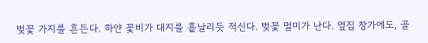벚꽃 가지를 흔든다. 하얀 꽃비가 대지를 흩날리듯 적신다. 벚꽃 멀미가 난다. 옆집 창가에도, 골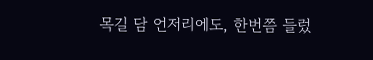목길 담 언저리에도, 한번쯤 들렀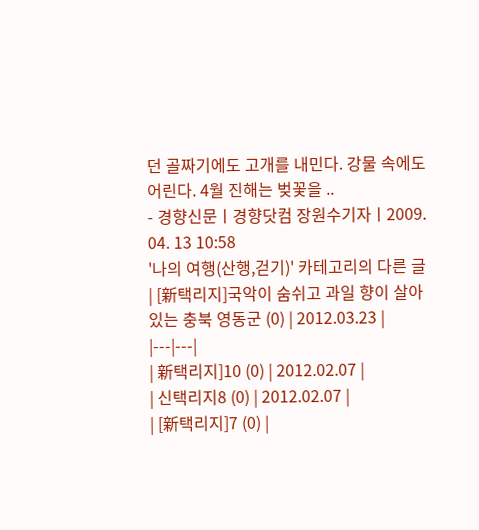던 골짜기에도 고개를 내민다. 강물 속에도 어린다. 4월 진해는 벚꽃을 ..
- 경향신문ㅣ경향닷컴 장원수기자ㅣ2009. 04. 13 10:58
'나의 여행(산행,걷기)' 카테고리의 다른 글
| [新택리지]국악이 숨쉬고 과일 향이 살아 있는 충북 영동군 (0) | 2012.03.23 |
|---|---|
| 新택리지]10 (0) | 2012.02.07 |
| 신택리지8 (0) | 2012.02.07 |
| [新택리지]7 (0) |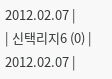2012.02.07 |
| 신택리지6 (0) | 2012.02.07 |